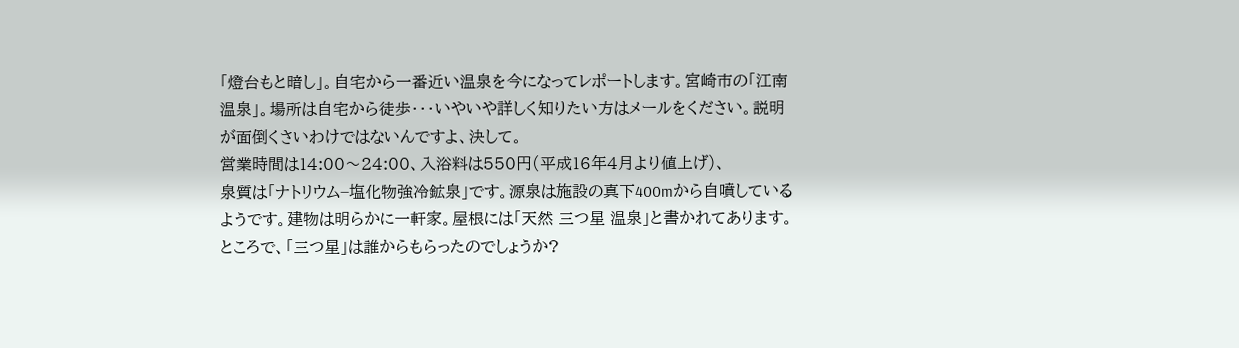「燈台もと暗し」。自宅から一番近い温泉を今になってレポートします。宮崎市の「江南
温泉」。場所は自宅から徒歩・・・いやいや詳しく知りたい方はメールをください。説明
が面倒くさいわけではないんですよ、決して。
営業時間は14:00〜24:00、入浴料は550円(平成16年4月より値上げ)、
泉質は「ナトリウム−塩化物強冷鉱泉」です。源泉は施設の真下400mから自噴している
ようです。建物は明らかに一軒家。屋根には「天然 三つ星 温泉」と書かれてあります。
ところで、「三つ星」は誰からもらったのでしょうか?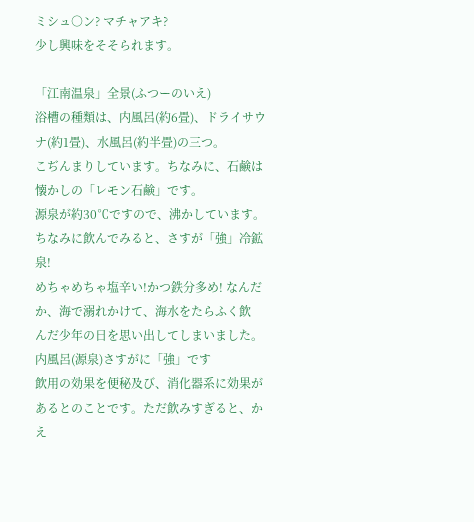ミシュ○ン? マチャアキ?
少し興味をそそられます。

「江南温泉」全景(ふつーのいえ)
浴槽の種類は、内風呂(約6畳)、ドライサウナ(約1畳)、水風呂(約半畳)の三つ。
こぢんまりしています。ちなみに、石鹸は懐かしの「レモン石鹸」です。
源泉が約30℃ですので、沸かしています。ちなみに飲んでみると、さすが「強」冷鉱泉!
めちゃめちゃ塩辛い!かつ鉄分多め! なんだか、海で溺れかけて、海水をたらふく飲
んだ少年の日を思い出してしまいました。
内風呂(源泉)さすがに「強」です
飲用の効果を便秘及び、消化器系に効果があるとのことです。ただ飲みすぎると、かえ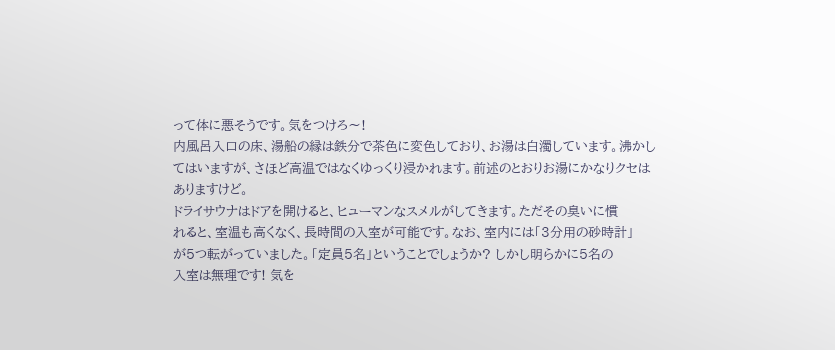って体に悪そうです。気をつけろ〜!
内風呂入口の床、湯船の縁は鉄分で茶色に変色しており、お湯は白濁しています。沸かし
てはいますが、さほど高温ではなくゆっくり浸かれます。前述のとおりお湯にかなりクセは
ありますけど。
ドライサウナはドアを開けると、ヒューマンなスメルがしてきます。ただその臭いに慣
れると、室温も高くなく、長時間の入室が可能です。なお、室内には「3分用の砂時計」
が5つ転がっていました。「定員5名」ということでしょうか? しかし明らかに5名の
入室は無理です! 気を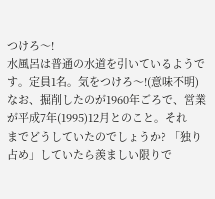つけろ〜!
水風呂は普通の水道を引いているようです。定員1名。気をつけろ〜!(意味不明)
なお、掘削したのが1960年ごろで、営業が平成7年(1995)12月とのこと。それ
までどうしていたのでしょうか? 「独り占め」していたら羨ましい限りで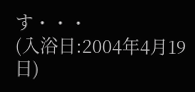す・・・
(入浴日:2004年4月19日)